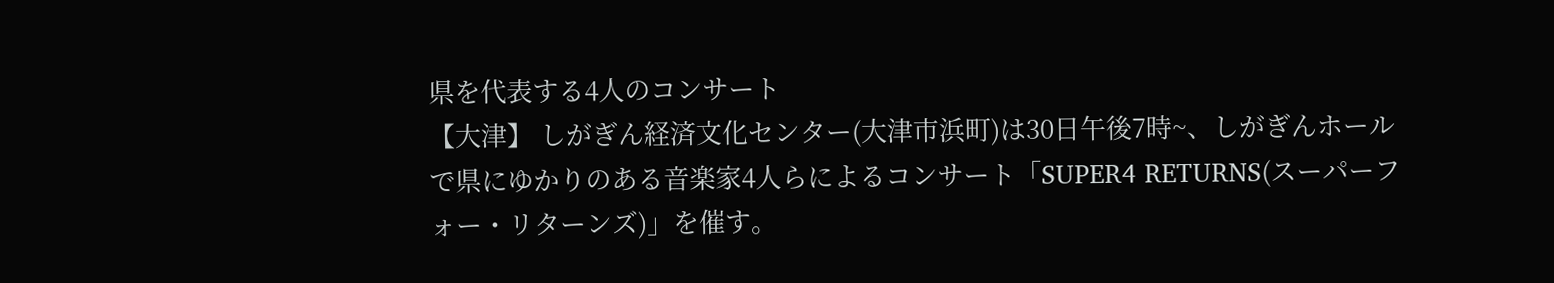県を代表する4人のコンサート
【大津】 しがぎん経済文化センター(大津市浜町)は30日午後7時~、しがぎんホールで県にゆかりのある音楽家4人らによるコンサート「SUPER4 RETURNS(スーパーフォー・リターンズ)」を催す。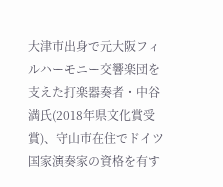大津市出身で元大阪フィルハーモニー交響楽団を支えた打楽器奏者・中谷満氏(2018年県文化賞受賞)、守山市在住でドイツ国家演奏家の資格を有す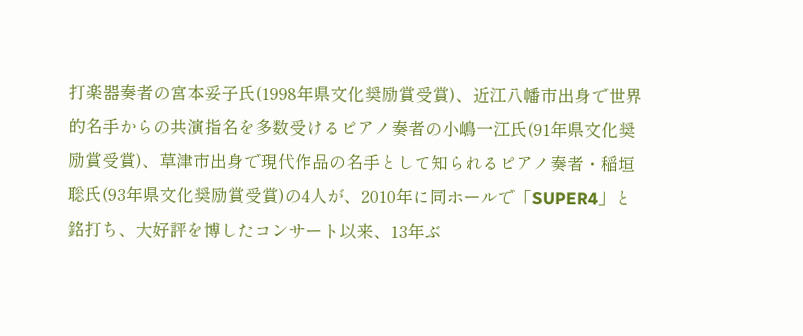打楽器奏者の宮本妥子氏(1998年県文化奨励賞受賞)、近江八幡市出身で世界的名手からの共演指名を多数受けるピアノ奏者の小嶋一江氏(91年県文化奨励賞受賞)、草津市出身で現代作品の名手として知られるピアノ奏者・稲垣聡氏(93年県文化奨励賞受賞)の4人が、2010年に同ホールで「SUPER4」と銘打ち、大好評を博したコンサート以来、13年ぶ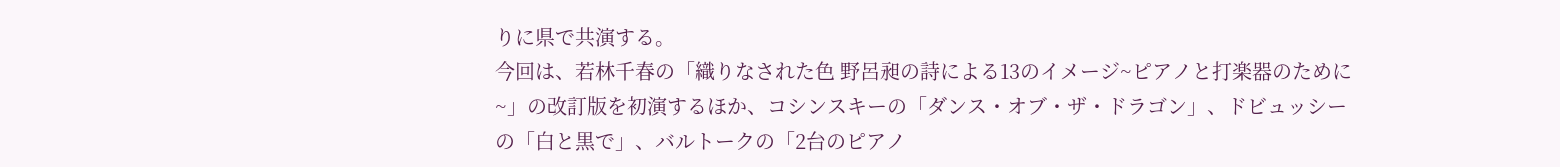りに県で共演する。
今回は、若林千春の「織りなされた色 野呂昶の詩による13のイメージ~ピアノと打楽器のために~」の改訂版を初演するほか、コシンスキーの「ダンス・オブ・ザ・ドラゴン」、ドビュッシーの「白と黒で」、バルトークの「2台のピアノ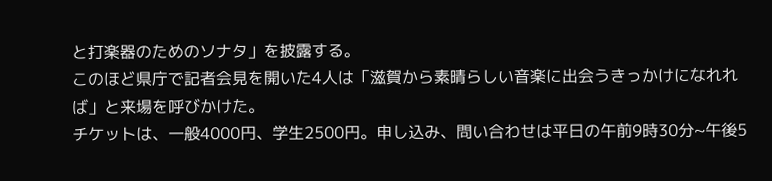と打楽器のためのソナタ」を披露する。
このほど県庁で記者会見を開いた4人は「滋賀から素晴らしい音楽に出会うきっかけになれれば」と来場を呼びかけた。
チケットは、一般4000円、学生2500円。申し込み、問い合わせは平日の午前9時30分~午後5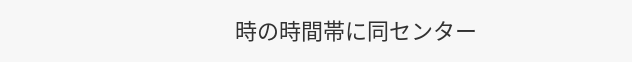時の時間帯に同センター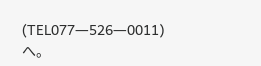(TEL077―526―0011)へ。